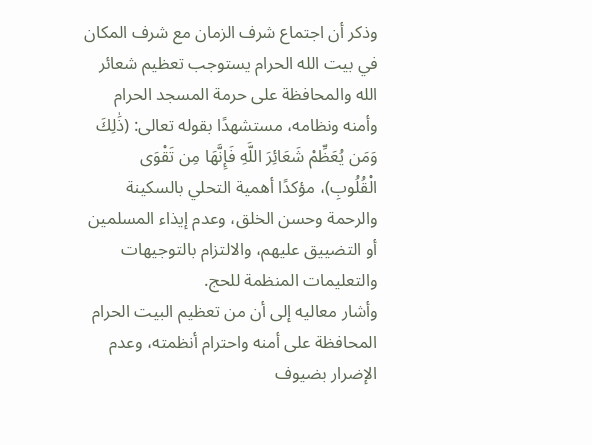وذكر أن اجتماع شرف الزمان مع شرف المكان في بيت الله الحرام يستوجب تعظيم شعائر الله والمحافظة على حرمة المسجد الحرام وأمنه ونظامه، مستشهدًا بقوله تعالى: (ذَٰلِكَ وَمَن يُعَظِّمْ شَعَائِرَ اللَّهِ فَإِنَّهَا مِن تَقْوَى الْقُلُوبِ)، مؤكدًا أهمية التحلي بالسكينة والرحمة وحسن الخلق، وعدم إيذاء المسلمين أو التضييق عليهم، والالتزام بالتوجيهات والتعليمات المنظمة للحج.
وأشار معاليه إلى أن من تعظيم البيت الحرام المحافظة على أمنه واحترام أنظمته، وعدم الإضرار بضيوف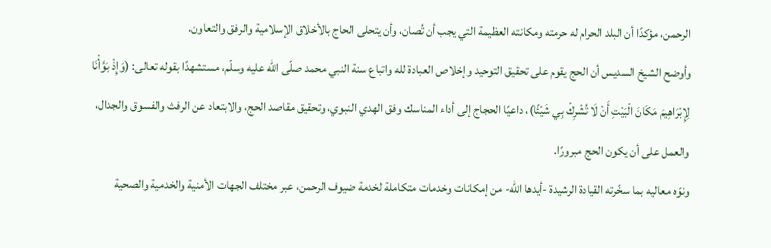الرحمن، مؤكدًا أن البلد الحرام له حرمته ومكانته العظيمة التي يجب أن تُصان، وأن يتحلى الحاج بالأخلاق الإسلامية والرفق والتعاون.
وأوضح الشيخ السديس أن الحج يقوم على تحقيق التوحيد وإخلاص العبادة لله واتباع سنة النبي محمد صلّى الله عليه وسلّم، مستشهدًا بقوله تعالى: (وَإِذْ بَوَّأْنَا لِإِبْرَاهِيمَ مَكَانَ الْبَيْتِ أَنْ لَا تُشْرِكْ بِي شَيْئًا)، داعيًا الحجاج إلى أداء المناسك وفق الهدي النبوي، وتحقيق مقاصد الحج، والابتعاد عن الرفث والفسوق والجدال، والعمل على أن يكون الحج مبرورًا.
ونوّه معاليه بما سخّرته القيادة الرشيدة -أيدها الله- من إمكانات وخدمات متكاملة لخدمة ضيوف الرحمن، عبر مختلف الجهات الأمنية والخدمية والصحية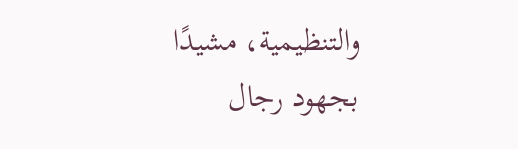والتنظيمية، مشيدًا بجهود رجال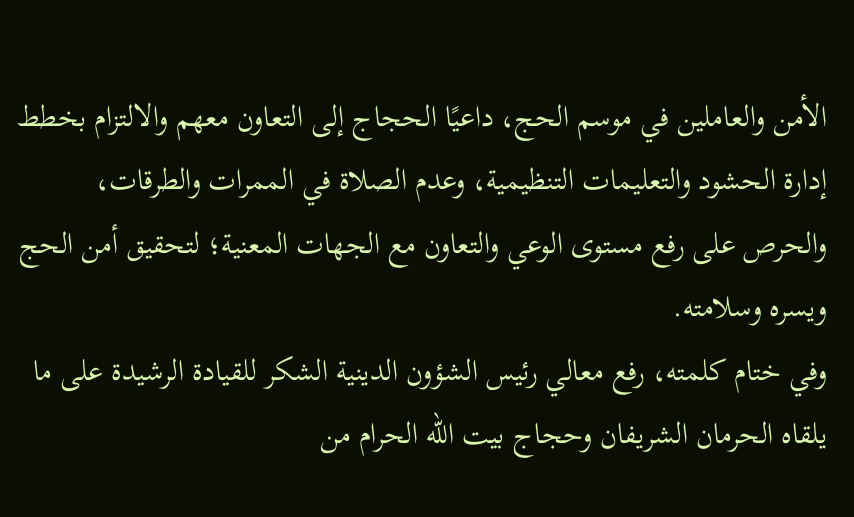الأمن والعاملين في موسم الحج، داعيًا الحجاج إلى التعاون معهم والالتزام بخطط إدارة الحشود والتعليمات التنظيمية، وعدم الصلاة في الممرات والطرقات، والحرص على رفع مستوى الوعي والتعاون مع الجهات المعنية؛ لتحقيق أمن الحج ويسره وسلامته.
وفي ختام كلمته، رفع معالي رئيس الشؤون الدينية الشكر للقيادة الرشيدة على ما يلقاه الحرمان الشريفان وحجاج بيت الله الحرام من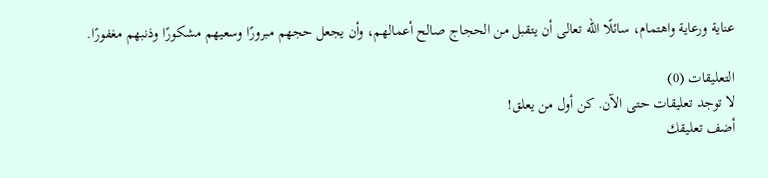عناية ورعاية واهتمام، سائلًا الله تعالى أن يتقبل من الحجاج صالح أعمالهم، وأن يجعل حجهم مبرورًا وسعيهم مشكورًا وذنبهم مغفورًا.

التعليقات (0)
لا توجد تعليقات حتى الآن. كن أول من يعلق!
أضف تعليقك